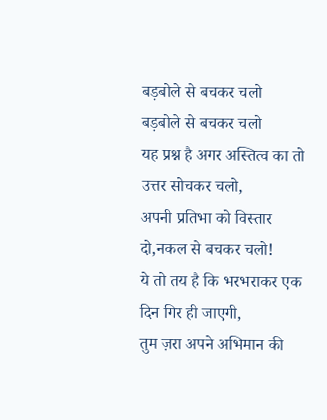बड़बोले से बचकर चलो
बड़बोले से बचकर चलो
यह प्रश्न है अगर अस्तित्व का तो उत्तर सोचकर चलो,
अपनी प्रतिभा को विस्तार दो,नकल से बचकर चलो!
ये तो तय है कि भरभराकर एक दिन गिर ही जाएगी,
तुम ज़रा अपने अभिमान की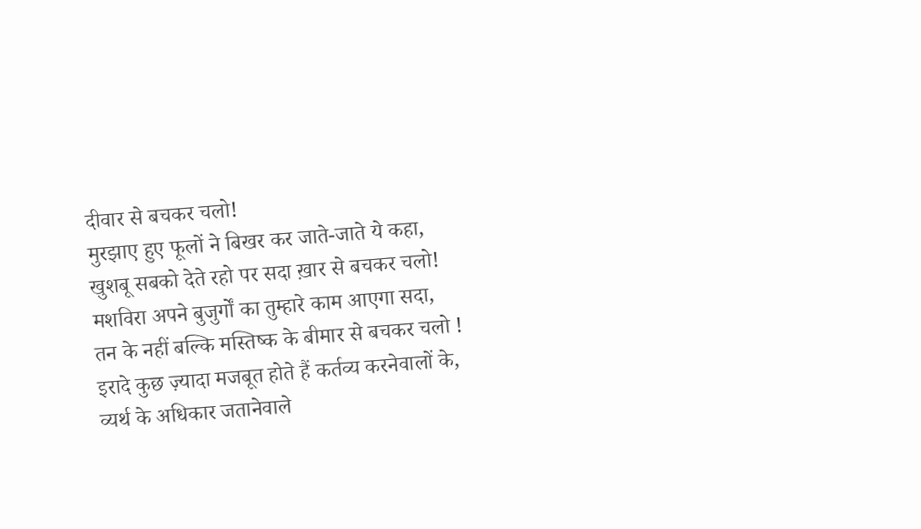दीवार से बचकर चलो!
मुरझाए हुए फूलों ने बिखर कर जाते-जाते ये कहा,
खुशबू सबको देते रहो पर सदा ख़ार से बचकर चलो!
मशविरा अपने बुजुर्गों का तुम्हारे काम आएगा सदा,
तन के नहीं बल्कि मस्तिष्क के बीमार से बचकर चलो !
इरादे कुछ ज़्यादा मजबूत होते हैं कर्तव्य करनेवालों के,
व्यर्थ के अधिकार जतानेवाले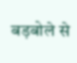बड़बोले से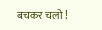बचकर चलो !